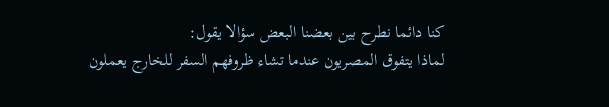كنا دائما نطرح بين بعضنا البعض سؤالا يقول:
لماذا يتفوق المصريون عندما تشاء ظروفهم السفر للخارج يعملون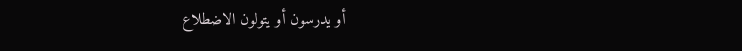أو يدرسون أو يتولون الاضطلاع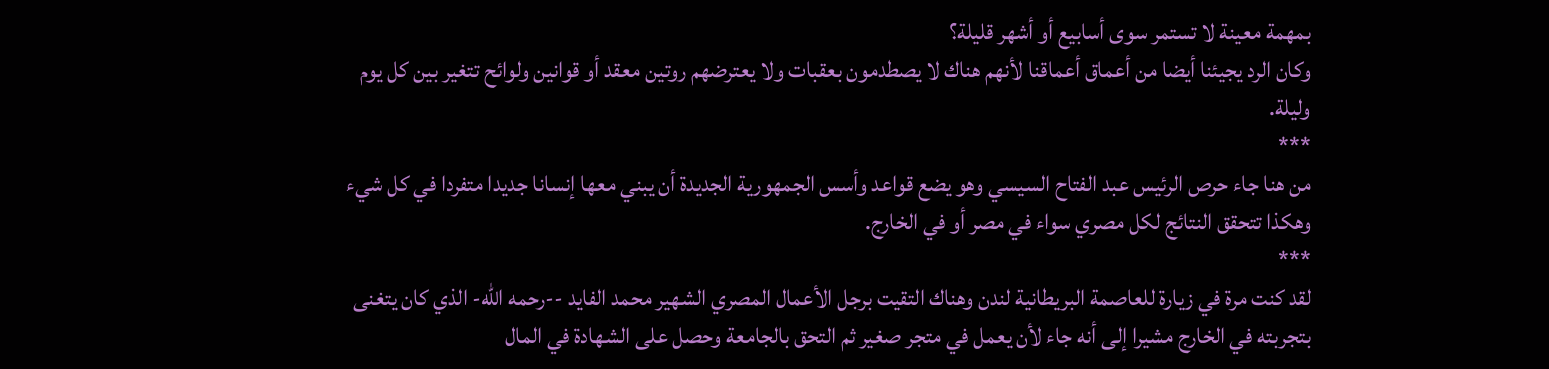بمهمة معينة لا تستمر سوى أسابيع أو أشهر قليلة؟
وكان الرد يجيئنا أيضا من أعماق أعماقنا لأنهم هناك لا يصطدمون بعقبات ولا يعترضهم روتين معقد أو قوانين ولوائح تتغير بين كل يوم وليلة.
***
من هنا جاء حرص الرئيس عبد الفتاح السيسي وهو يضع قواعد وأسس الجمهورية الجديدة أن يبني معها إنسانا جديدا متفردا في كل شيء وهكذا تتحقق النتائج لكل مصري سواء في مصر أو في الخارج.
***
لقد كنت مرة في زيارة للعاصمة البريطانية لندن وهناك التقيت برجل الأعمال المصري الشهير محمد الفايد --رحمه الله- الذي كان يتغنى بتجربته في الخارج مشيرا إلى أنه جاء لأن يعمل في متجر صغير ثم التحق بالجامعة وحصل على الشهادة في المال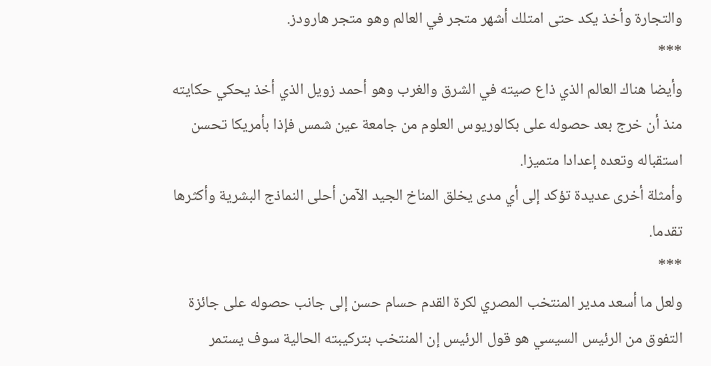والتجارة وأخذ يكد حتى امتلك أشهر متجر في العالم وهو متجر هارودز.
***
وأيضا هناك العالم الذي ذاع صيته في الشرق والغرب وهو أحمد زويل الذي أخذ يحكي حكايته منذ أن خرج بعد حصوله على بكالوريوس العلوم من جامعة عين شمس فإذا بأمريكا تحسن استقباله وتعده إعدادا متميزا.
وأمثلة أخرى عديدة تؤكد إلى أي مدى يخلق المناخ الجيد الآمن أحلى النماذج البشرية وأكثرها تقدما.
***
ولعل ما أسعد مدير المنتخب المصري لكرة القدم حسام حسن إلى جانب حصوله على جائزة التفوق من الرئيس السيسي هو قول الرئيس إن المنتخب بتركيبته الحالية سوف يستمر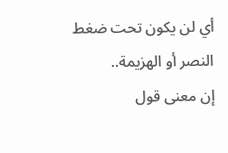أي لن يكون تحت ضغط النصر أو الهزيمة..
إن معنى قول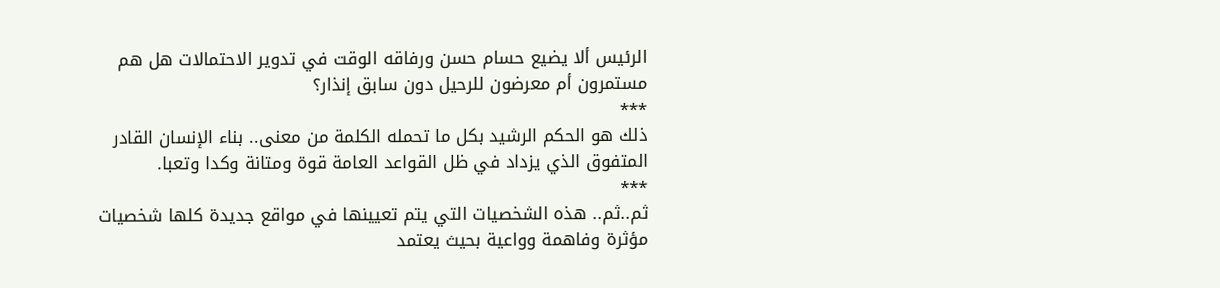الرئيس ألا يضيع حسام حسن ورفاقه الوقت في تدوير الاحتمالات هل هم مستمرون أم معرضون للرحيل دون سابق إنذار؟
***
ذلك هو الحكم الرشيد بكل ما تحمله الكلمة من معنى.. بناء الإنسان القادر المتفوق الذي يزداد في ظل القواعد العامة قوة ومتانة وكدا وتعبا.
***
ثم..ثم.. هذه الشخصيات التي يتم تعيينها في مواقع جديدة كلها شخصيات مؤثرة وفاهمة وواعية بحيث يعتمد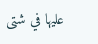عليها في شتى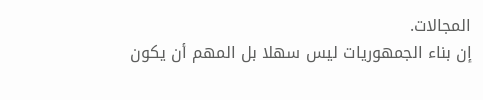المجالات.
إن بناء الجمهوريات ليس سهلا بل المهم أن يكون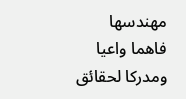مهندسها فاهما واعيا ومدركا لحقائق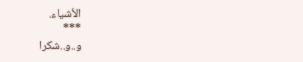الأشياء.
***
و..و..شكرا